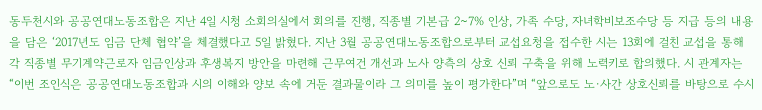동두천시와 공공연대노동조합은 지난 4일 시청 소회의실에서 회의를 진행, 직종별 기본급 2~7% 인상, 가족 수당, 자녀학비보조수당 등 지급 등의 내용을 담은 ‘2017년도 임금 단체 협약’을 체결했다고 5일 밝혔다. 지난 3월 공공연대노동조합으로부터 교섭요청을 접수한 시는 13회에 걸친 교섭을 통해 각 직종별 무기계약근로자 임금인상과 후생복지 방안을 마련해 근무여건 개선과 노사 양측의 상호 신뢰 구축을 위해 노력키로 합의했다. 시 관계자는 “이번 조인식은 공공연대노동조합과 시의 이해와 양보 속에 거둔 결과물이라 그 의미를 높이 평가한다”며 “앞으로도 노·사간 상호신뢰를 바탕으로 수시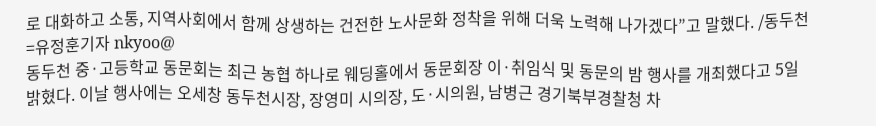로 대화하고 소통, 지역사회에서 함께 상생하는 건전한 노사문화 정착을 위해 더욱 노력해 나가겠다”고 말했다. /동두천=유정훈기자 nkyoo@
동두천 중·고등학교 동문회는 최근 농협 하나로 웨딩홀에서 동문회장 이·취임식 및 동문의 밤 행사를 개최했다고 5일 밝혔다. 이날 행사에는 오세창 동두천시장, 장영미 시의장, 도·시의원, 남병근 경기북부경찰청 차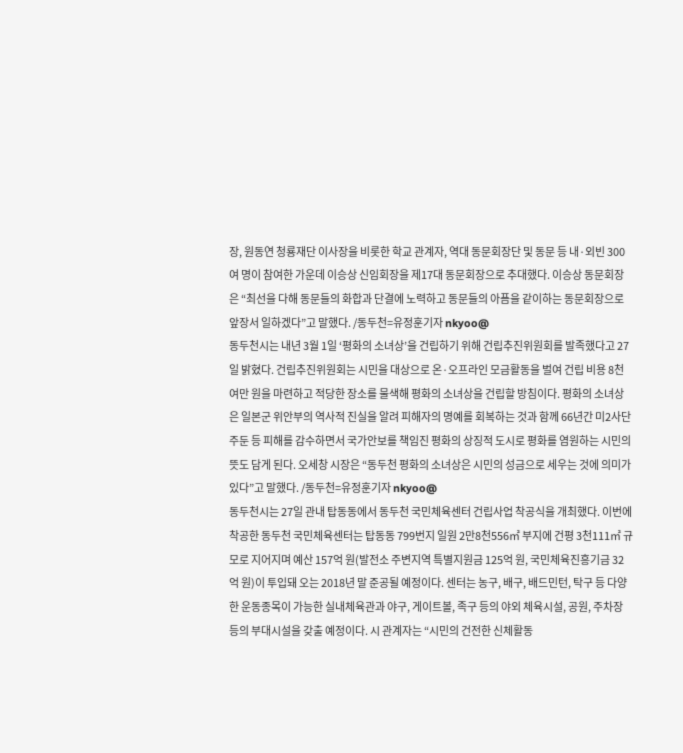장, 원동연 청룡재단 이사장을 비롯한 학교 관계자, 역대 동문회장단 및 동문 등 내·외빈 300여 명이 참여한 가운데 이승상 신임회장을 제17대 동문회장으로 추대했다. 이승상 동문회장은 “최선을 다해 동문들의 화합과 단결에 노력하고 동문들의 아픔을 같이하는 동문회장으로 앞장서 일하겠다”고 말했다. /동두천=유정훈기자 nkyoo@
동두천시는 내년 3월 1일 ‘평화의 소녀상’을 건립하기 위해 건립추진위원회를 발족했다고 27일 밝혔다. 건립추진위원회는 시민을 대상으로 온·오프라인 모금활동을 벌여 건립 비용 8천여만 원을 마련하고 적당한 장소를 물색해 평화의 소녀상을 건립할 방침이다. 평화의 소녀상은 일본군 위안부의 역사적 진실을 알려 피해자의 명예를 회복하는 것과 함께 66년간 미2사단 주둔 등 피해를 감수하면서 국가안보를 책임진 평화의 상징적 도시로 평화를 염원하는 시민의 뜻도 담게 된다. 오세창 시장은 “동두천 평화의 소녀상은 시민의 성금으로 세우는 것에 의미가 있다”고 말했다. /동두천=유정훈기자 nkyoo@
동두천시는 27일 관내 탑동동에서 동두천 국민체육센터 건립사업 착공식을 개최했다. 이번에 착공한 동두천 국민체육센터는 탑동동 799번지 일원 2만8천556㎡ 부지에 건평 3천111㎡ 규모로 지어지며 예산 157억 원(발전소 주변지역 특별지원금 125억 원, 국민체육진흥기금 32억 원)이 투입돼 오는 2018년 말 준공될 예정이다. 센터는 농구, 배구, 배드민턴, 탁구 등 다양한 운동종목이 가능한 실내체육관과 야구, 게이트볼, 족구 등의 야외 체육시설, 공원, 주차장 등의 부대시설을 갖출 예정이다. 시 관계자는 “시민의 건전한 신체활동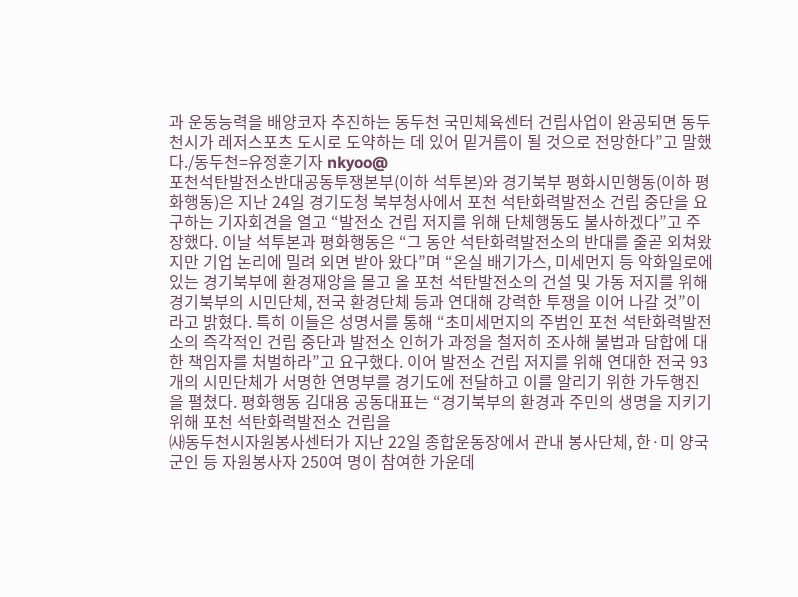과 운동능력을 배양코자 추진하는 동두천 국민체육센터 건립사업이 완공되면 동두천시가 레저스포츠 도시로 도약하는 데 있어 밑거름이 될 것으로 전망한다”고 말했다./동두천=유정훈기자 nkyoo@
포천석탄발전소반대공동투쟁본부(이하 석투본)와 경기북부 평화시민행동(이하 평화행동)은 지난 24일 경기도청 북부청사에서 포천 석탄화력발전소 건립 중단을 요구하는 기자회견을 열고 “발전소 건립 저지를 위해 단체행동도 불사하겠다”고 주장했다. 이날 석투본과 평화행동은 “그 동안 석탄화력발전소의 반대를 줄곧 외쳐왔지만 기업 논리에 밀려 외면 받아 왔다”며 “온실 배기가스, 미세먼지 등 악화일로에 있는 경기북부에 환경재앙을 몰고 올 포천 석탄발전소의 건설 및 가동 저지를 위해 경기북부의 시민단체, 전국 환경단체 등과 연대해 강력한 투쟁을 이어 나갈 것”이라고 밝혔다. 특히 이들은 성명서를 통해 “초미세먼지의 주범인 포천 석탄화력발전소의 즉각적인 건립 중단과 발전소 인허가 과정을 철저히 조사해 불법과 담합에 대한 책임자를 처벌하라”고 요구했다. 이어 발전소 건립 저지를 위해 연대한 전국 93개의 시민단체가 서명한 연명부를 경기도에 전달하고 이를 알리기 위한 가두행진을 펼쳤다. 평화행동 김대용 공동대표는 “경기북부의 환경과 주민의 생명을 지키기 위해 포천 석탄화력발전소 건립을
㈔동두천시자원봉사센터가 지난 22일 종합운동장에서 관내 봉사단체, 한·미 양국 군인 등 자원봉사자 250여 명이 참여한 가운데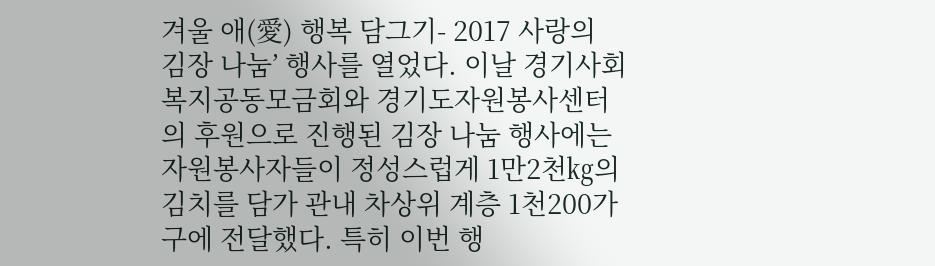겨울 애(愛) 행복 담그기- 2017 사랑의 김장 나눔’ 행사를 열었다. 이날 경기사회복지공동모금회와 경기도자원봉사센터의 후원으로 진행된 김장 나눔 행사에는 자원봉사자들이 정성스럽게 1만2천㎏의 김치를 담가 관내 차상위 계층 1천200가구에 전달했다. 특히 이번 행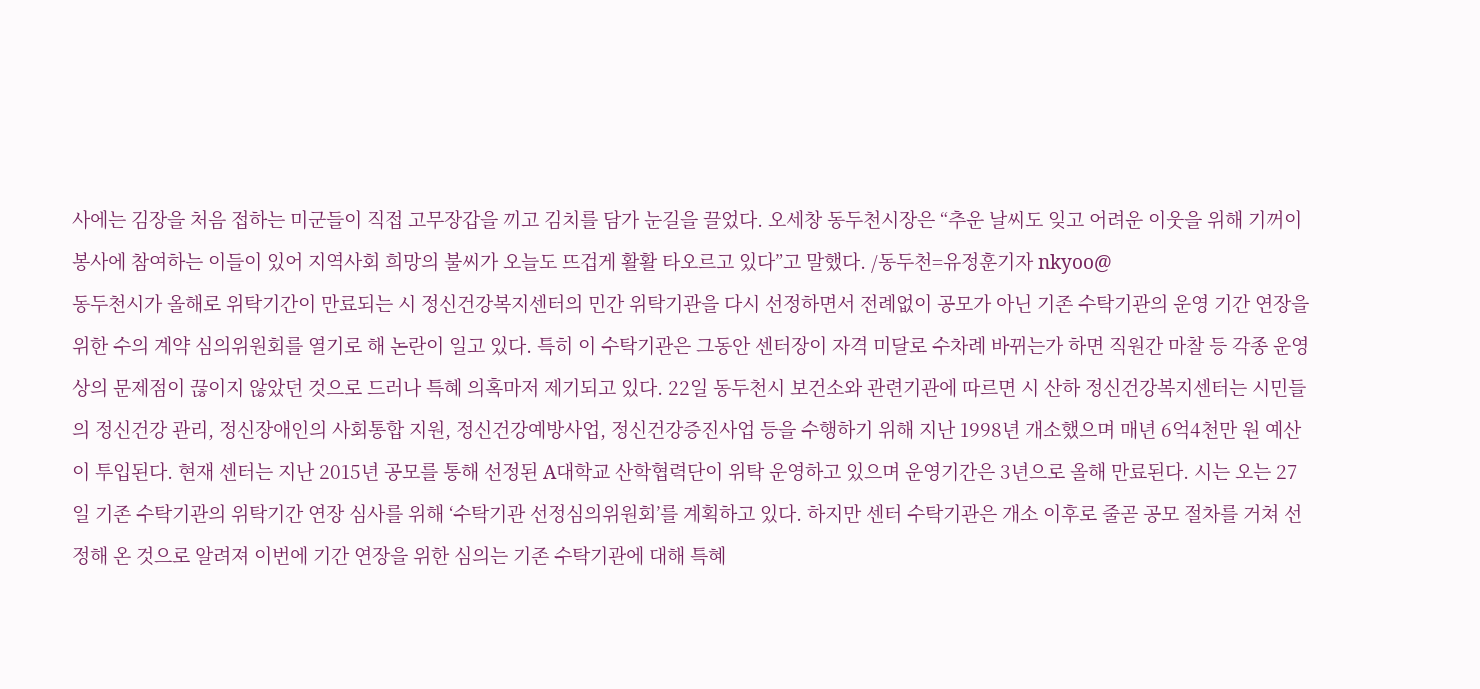사에는 김장을 처음 접하는 미군들이 직접 고무장갑을 끼고 김치를 담가 눈길을 끌었다. 오세창 동두천시장은 “추운 날씨도 잊고 어려운 이웃을 위해 기꺼이 봉사에 참여하는 이들이 있어 지역사회 희망의 불씨가 오늘도 뜨겁게 활활 타오르고 있다”고 말했다. /동두천=유정훈기자 nkyoo@
동두천시가 올해로 위탁기간이 만료되는 시 정신건강복지센터의 민간 위탁기관을 다시 선정하면서 전례없이 공모가 아닌 기존 수탁기관의 운영 기간 연장을 위한 수의 계약 심의위원회를 열기로 해 논란이 일고 있다. 특히 이 수탁기관은 그동안 센터장이 자격 미달로 수차례 바뀌는가 하면 직원간 마찰 등 각종 운영상의 문제점이 끊이지 않았던 것으로 드러나 특혜 의혹마저 제기되고 있다. 22일 동두천시 보건소와 관련기관에 따르면 시 산하 정신건강복지센터는 시민들의 정신건강 관리, 정신장애인의 사회통합 지원, 정신건강예방사업, 정신건강증진사업 등을 수행하기 위해 지난 1998년 개소했으며 매년 6억4천만 원 예산이 투입된다. 현재 센터는 지난 2015년 공모를 통해 선정된 A대학교 산학협력단이 위탁 운영하고 있으며 운영기간은 3년으로 올해 만료된다. 시는 오는 27일 기존 수탁기관의 위탁기간 연장 심사를 위해 ‘수탁기관 선정심의위원회’를 계획하고 있다. 하지만 센터 수탁기관은 개소 이후로 줄곧 공모 절차를 거쳐 선정해 온 것으로 알려져 이번에 기간 연장을 위한 심의는 기존 수탁기관에 대해 특혜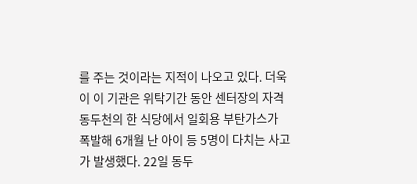를 주는 것이라는 지적이 나오고 있다. 더욱이 이 기관은 위탁기간 동안 센터장의 자격
동두천의 한 식당에서 일회용 부탄가스가 폭발해 6개월 난 아이 등 5명이 다치는 사고가 발생했다. 22일 동두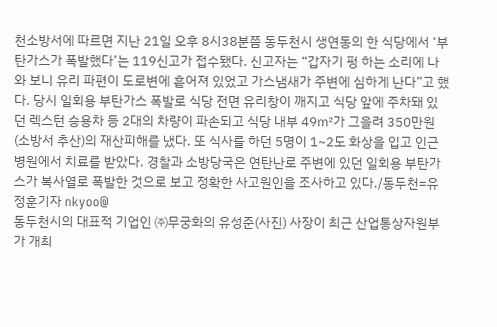천소방서에 따르면 지난 21일 오후 8시38분쯤 동두천시 생연동의 한 식당에서 ‘부탄가스가 폭발했다’는 119신고가 접수됐다. 신고자는 “갑자기 펑 하는 소리에 나와 보니 유리 파편이 도로변에 흩어져 있었고 가스냄새가 주변에 심하게 난다”고 했다. 당시 일회용 부탄가스 폭발로 식당 전면 유리창이 깨지고 식당 앞에 주차돼 있던 렉스턴 승용차 등 2대의 차량이 파손되고 식당 내부 49㎡가 그을려 350만원(소방서 추산)의 재산피해를 냈다. 또 식사를 하던 5명이 1~2도 화상을 입고 인근 병원에서 치료를 받았다. 경찰과 소방당국은 연탄난로 주변에 있던 일회용 부탄가스가 복사열로 폭발한 것으로 보고 정확한 사고원인을 조사하고 있다./동두천=유정훈기자 nkyoo@
동두천시의 대표적 기업인 ㈜무궁화의 유성준(사진) 사장이 최근 산업통상자원부가 개최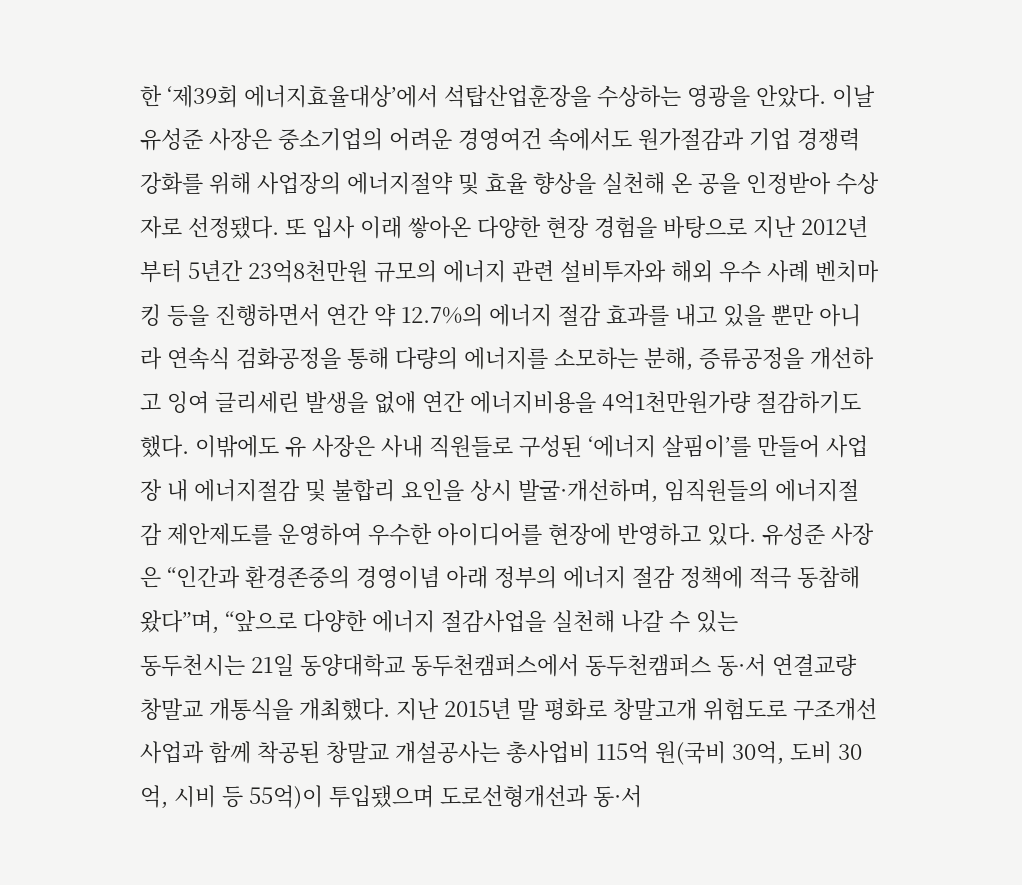한 ‘제39회 에너지효율대상’에서 석탑산업훈장을 수상하는 영광을 안았다. 이날 유성준 사장은 중소기업의 어려운 경영여건 속에서도 원가절감과 기업 경쟁력 강화를 위해 사업장의 에너지절약 및 효율 향상을 실천해 온 공을 인정받아 수상자로 선정됐다. 또 입사 이래 쌓아온 다양한 현장 경험을 바탕으로 지난 2012년부터 5년간 23억8천만원 규모의 에너지 관련 설비투자와 해외 우수 사례 벤치마킹 등을 진행하면서 연간 약 12.7%의 에너지 절감 효과를 내고 있을 뿐만 아니라 연속식 검화공정을 통해 다량의 에너지를 소모하는 분해, 증류공정을 개선하고 잉여 글리세린 발생을 없애 연간 에너지비용을 4억1천만원가량 절감하기도 했다. 이밖에도 유 사장은 사내 직원들로 구성된 ‘에너지 살핌이’를 만들어 사업장 내 에너지절감 및 불합리 요인을 상시 발굴·개선하며, 임직원들의 에너지절감 제안제도를 운영하여 우수한 아이디어를 현장에 반영하고 있다. 유성준 사장은 “인간과 환경존중의 경영이념 아래 정부의 에너지 절감 정책에 적극 동참해 왔다”며, “앞으로 다양한 에너지 절감사업을 실천해 나갈 수 있는
동두천시는 21일 동양대학교 동두천캠퍼스에서 동두천캠퍼스 동·서 연결교량 창말교 개통식을 개최했다. 지난 2015년 말 평화로 창말고개 위험도로 구조개선사업과 함께 착공된 창말교 개설공사는 총사업비 115억 원(국비 30억, 도비 30억, 시비 등 55억)이 투입됐으며 도로선형개선과 동·서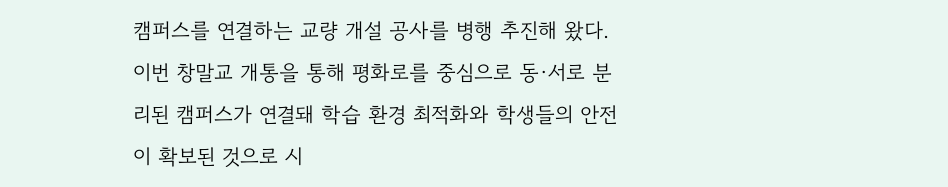캠퍼스를 연결하는 교량 개설 공사를 병행 추진해 왔다. 이번 창말교 개통을 통해 평화로를 중심으로 동·서로 분리된 캠퍼스가 연결돼 학습 환경 최적화와 학생들의 안전이 확보된 것으로 시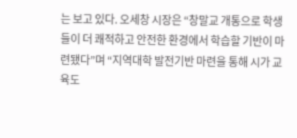는 보고 있다. 오세창 시장은 “창말교 개통으로 학생들이 더 쾌적하고 안전한 환경에서 학습할 기반이 마련됐다”며 “지역대학 발전기반 마련을 통해 시가 교육도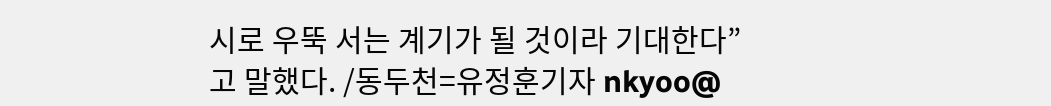시로 우뚝 서는 계기가 될 것이라 기대한다”고 말했다. /동두천=유정훈기자 nkyoo@